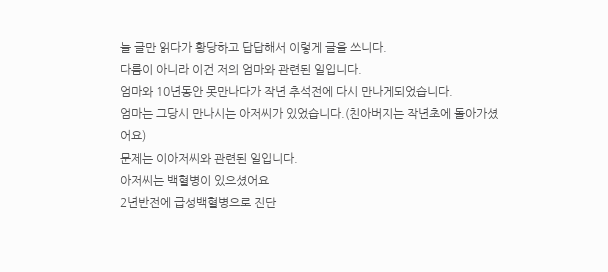늘 글만 읽다가 황당하고 답답해서 이렇게 글을 쓰니다.
다름이 아니라 이건 저의 엄마와 관련된 일입니다.
엄마와 10년동안 못만나다가 작년 추석전에 다시 만나게되었습니다.
엄마는 그당시 만나시는 아저씨가 있었습니다.(친아버지는 작년초에 돌아가셨어요)
문제는 이아저씨와 관련된 일입니다.
아저씨는 백혈병이 있으셨어요
2년반전에 급성백혈병으로 진단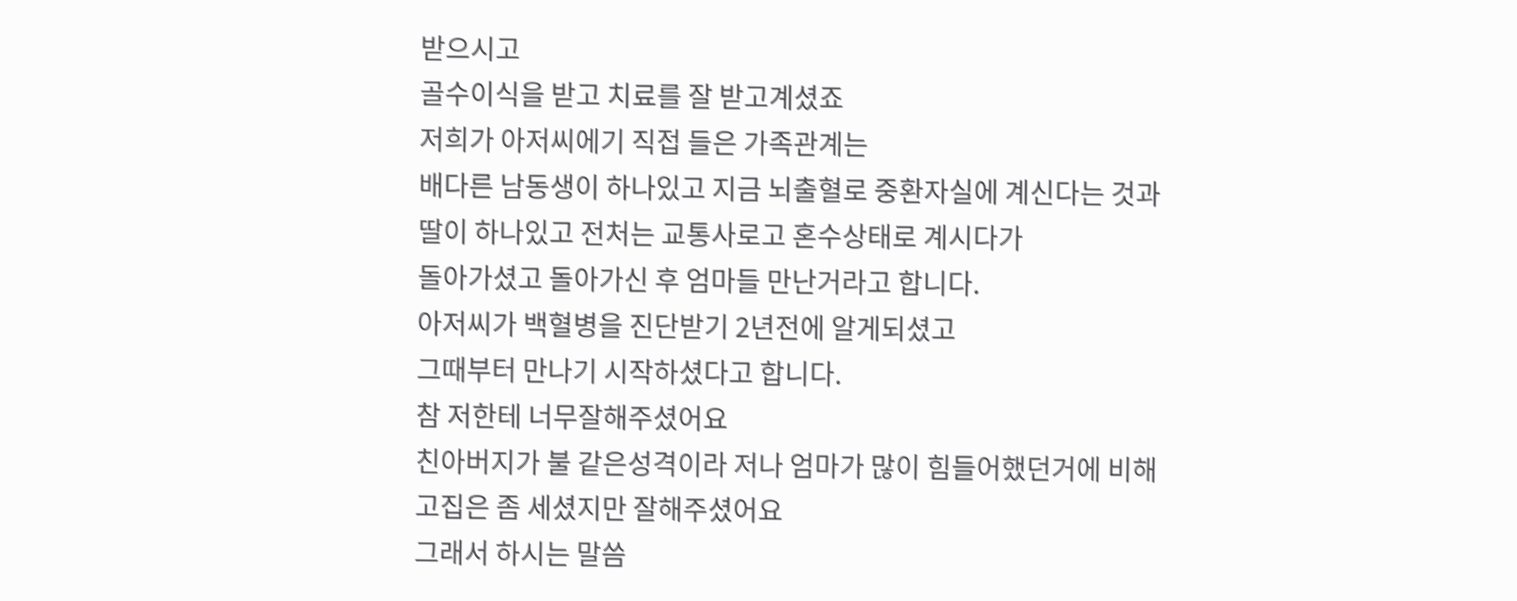받으시고
골수이식을 받고 치료를 잘 받고계셨죠
저희가 아저씨에기 직접 들은 가족관계는
배다른 남동생이 하나있고 지금 뇌출혈로 중환자실에 계신다는 것과
딸이 하나있고 전처는 교통사로고 혼수상태로 계시다가
돌아가셨고 돌아가신 후 엄마들 만난거라고 합니다.
아저씨가 백혈병을 진단받기 2년전에 알게되셨고
그때부터 만나기 시작하셨다고 합니다.
참 저한테 너무잘해주셨어요
친아버지가 불 같은성격이라 저나 엄마가 많이 힘들어했던거에 비해
고집은 좀 세셨지만 잘해주셨어요
그래서 하시는 말씀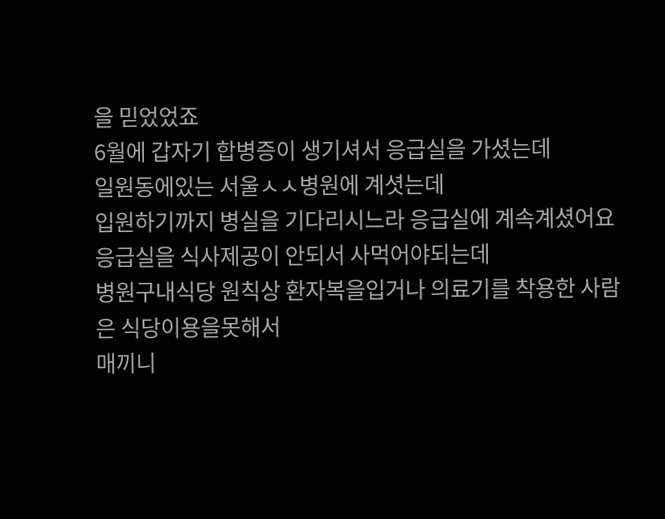을 믿었었죠
6월에 갑자기 합병증이 생기셔서 응급실을 가셨는데
일원동에있는 서울ㅅㅅ병원에 계셧는데
입원하기까지 병실을 기다리시느라 응급실에 계속계셨어요
응급실을 식사제공이 안되서 사먹어야되는데
병원구내식당 원칙상 환자복을입거나 의료기를 착용한 사람은 식당이용을못해서
매끼니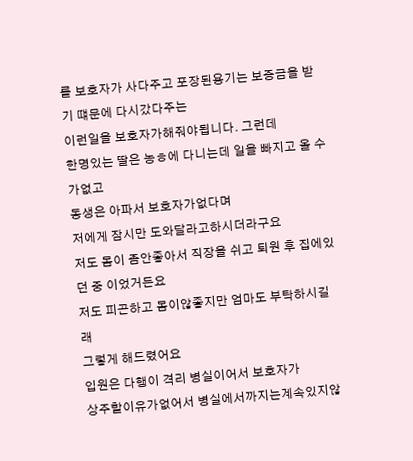를 보호자가 사다주고 포장된용기는 보증금을 받기 떄문에 다시갔다주는
이런일을 보호자가해줘야됩니다. 그런데
한명있는 딸은 농ㅎ에 다니는데 일을 빠지고 올 수 가없고
동생은 아파서 보호자가없다며
저에게 잠시만 도와달라고하시더라구요
저도 몸이 좀안좋아서 직장을 쉬고 퇴원 후 집에있던 중 이었거든요
저도 피곤하고 몸이않좋지만 엄마도 부탁하시길래
그렇게 해드렸어요
입원은 다행이 격리 병실이어서 보호자가
상주할이유가없어서 병실에서까지는계속있지않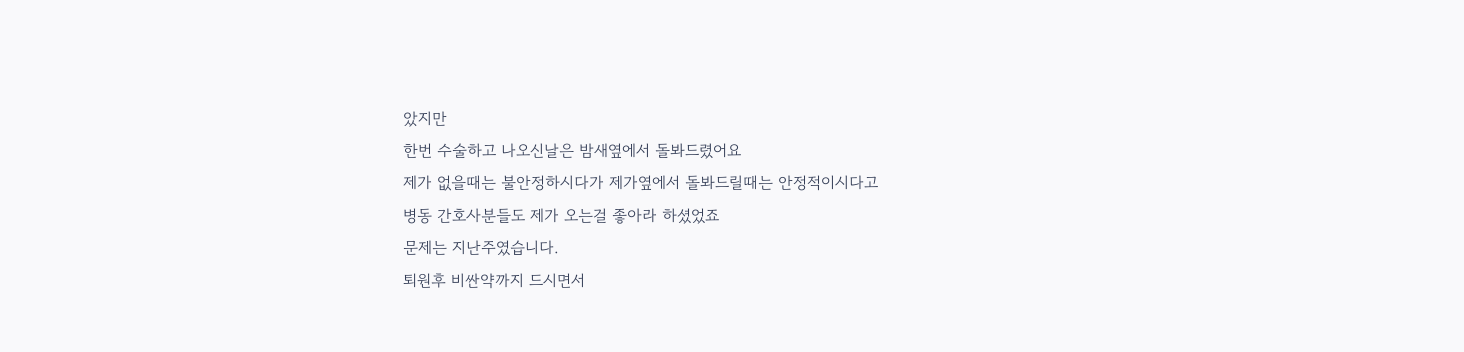았지만
한번 수술하고 나오신날은 밤새옆에서 돌봐드렸어요
제가 없을때는 불안정하시다가 제가옆에서 돌봐드릴때는 안정적이시다고
병동 간호사분들도 제가 오는걸 좋아라 하셨었죠
문제는 지난주였습니다.
퇴원후 비싼약까지 드시면서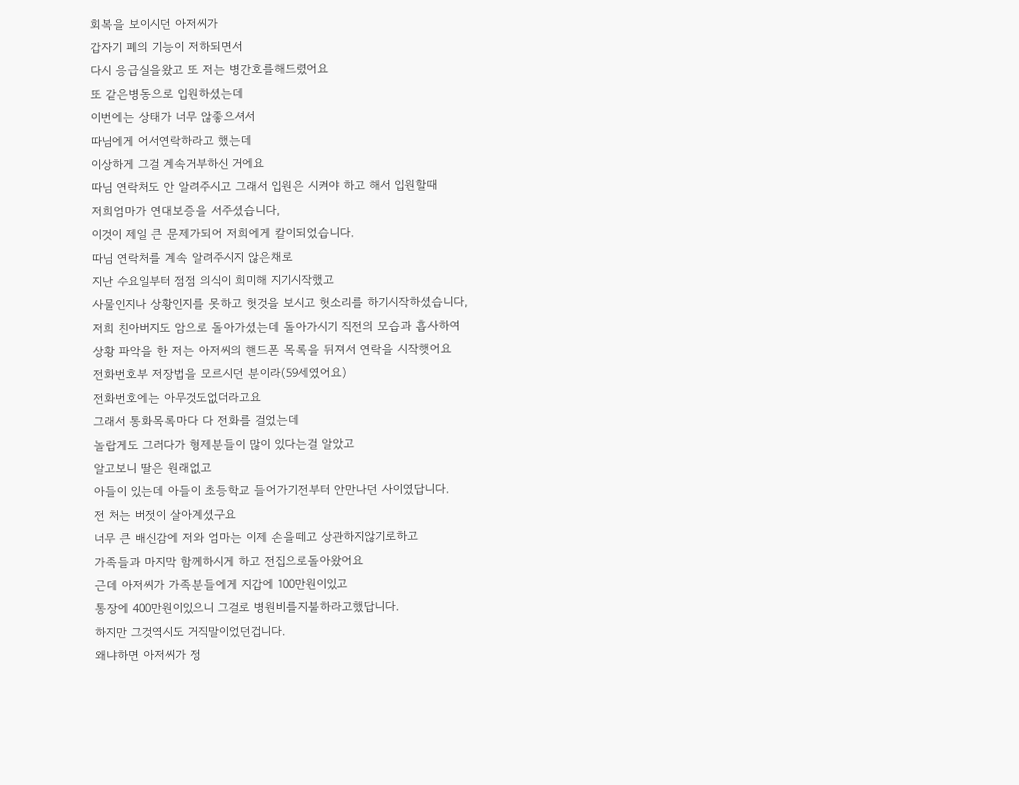회복을 보이시던 아저씨가
갑자기 폐의 기능이 저하되면서
다시 응급실을왔고 또 저는 병간호를해드렸어요
또 같은병동으로 입원하셨는데
이번에는 상태가 너무 않좋으셔서
따님에게 어서연락하라고 했는데
이상하게 그걸 계속거부하신 거에요
따님 연락처도 안 알려주시고 그래서 입원은 시켜야 하고 해서 입원할때
저희엄마가 연대보증을 서주셨습니다,
이것이 제일 큰 문제가되어 저희에게 칼이되었습니다.
따님 연락처를 계속 알려주시지 않은채로
지난 수요일부터 점점 의식이 희미해 지기시작했고
사물인지나 상황인지를 못하고 헛것을 보시고 헛소리를 하기시작하셨습니다,
저희 친아버지도 암으로 돌아가셨는데 돌아가시기 직전의 모습과 흡사하여
상황 파악을 한 저는 아저씨의 핸드폰 목록을 뒤져서 연락을 시작햇어요
전화번호부 저장법을 모르시던 분이라(59세였어요)
전화번호에는 아무것도없더라고요
그래서 통화목록마다 다 전화를 걸었는데
놀랍게도 그러다가 형제분들이 많이 있다는걸 알았고
알고보니 딸은 원래없고
아들이 있는데 아들이 초등학교 들어가기전부터 안만나던 사이였답니다.
전 처는 버젓이 살아계셨구요
너무 큰 배신감에 저와 엄마는 이제 손을떼고 상관하지않기로하고
가족들과 마지막 함께하시게 하고 전집으로돌아왔어요
근데 아저씨가 가족분들에게 지갑에 100만원이있고
통장에 400만원이있으니 그걸로 병원비를지불하라고했답니다.
하지만 그것역시도 거직말이었던겁니다.
왜냐하면 아저씨가 정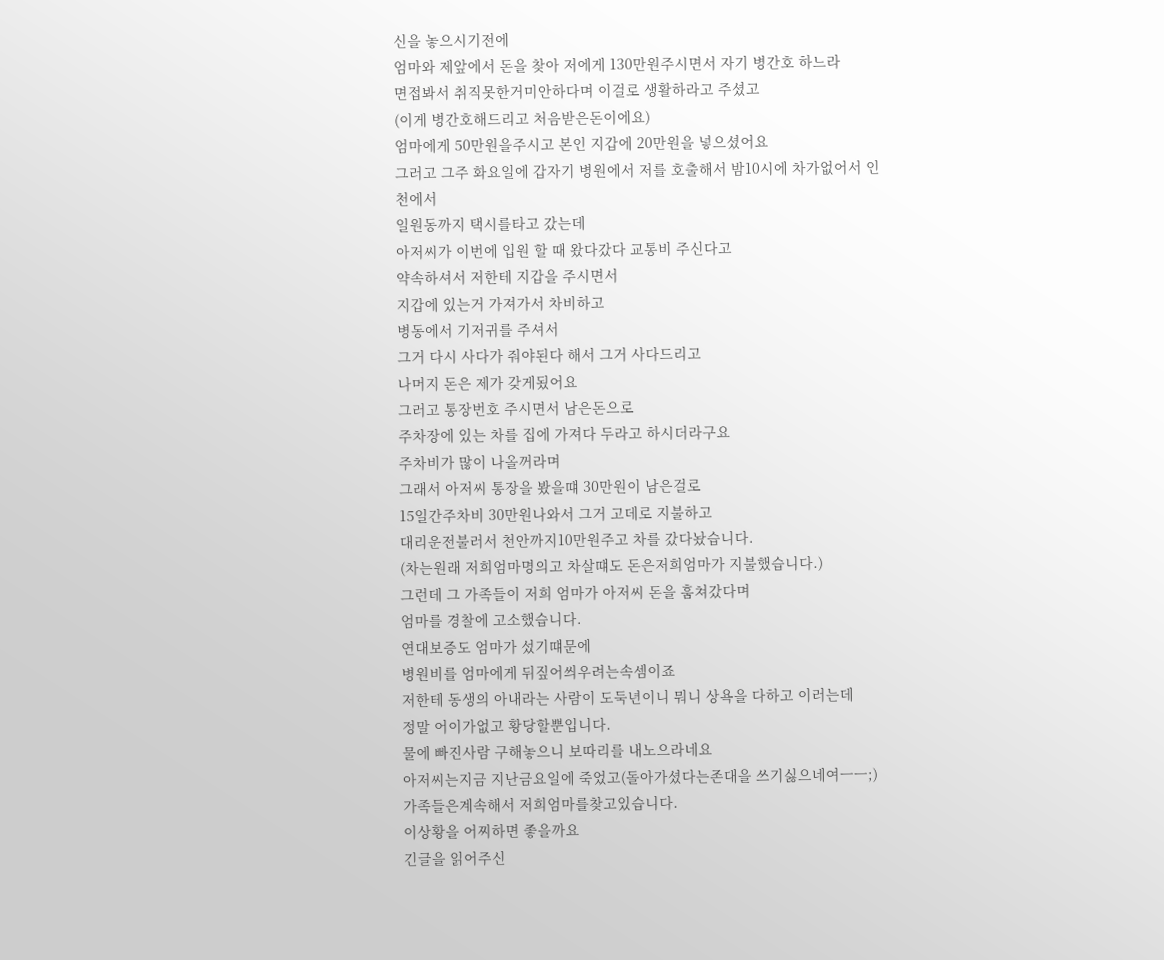신을 놓으시기전에
엄마와 제앞에서 돈을 찾아 저에게 130만원주시면서 자기 병간호 하느라
면접봐서 취직못한거미안하다며 이걸로 생활하라고 주셨고
(이게 병간호해드리고 처음받은돈이에요)
엄마에게 50만원을주시고 본인 지갑에 20만원을 넣으셨어요
그러고 그주 화요일에 갑자기 병원에서 저를 호출해서 밤10시에 차가없어서 인천에서
일원동까지 택시를타고 갔는데
아저씨가 이번에 입원 할 때 왔다갔다 교통비 주신다고
약속하셔서 저한테 지갑을 주시면서
지갑에 있는거 가져가서 차비하고
병동에서 기저귀를 주셔서
그거 다시 사다가 줘야된다 해서 그거 사다드리고
나머지 돈은 제가 갖게됬어요
그러고 통장번호 주시면서 남은돈으로
주차장에 있는 차를 집에 가져다 두라고 하시더라구요
주차비가 많이 나올꺼라며
그래서 아저씨 통장을 봤을떄 30만원이 남은걸로
15일간주차비 30만원나와서 그거 고데로 지불하고
대리운전불러서 천안까지10만원주고 차를 갔다놨습니다.
(차는원래 저희엄마명의고 차살떄도 돈은저희엄마가 지불했습니다.)
그런데 그 가족들이 저희 엄마가 아저씨 돈을 훔쳐갔다며
엄마를 경찰에 고소했습니다.
연대보증도 엄마가 섰기떄문에
병원비를 엄마에게 뒤짚어씌우려는속셈이죠
저한테 동생의 아내라는 사람이 도둑년이니 뭐니 상욕을 다하고 이러는데
정말 어이가없고 황당할뿐입니다.
물에 빠진사람 구해놓으니 보따리를 내노으라네요
아저씨는지금 지난금요일에 죽었고(돌아가셨다는존대을 쓰기싫으네여ㅡㅡ;)
가족들은계속해서 저희엄마를찾고있습니다.
이상황을 어찌하면 좋을까요
긴글을 읽어주신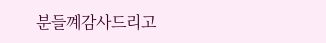분들꼐감사드리고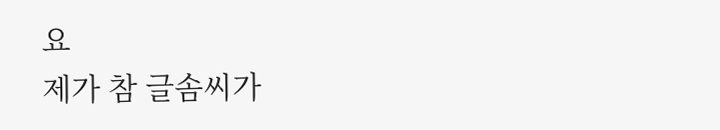요
제가 참 글솜씨가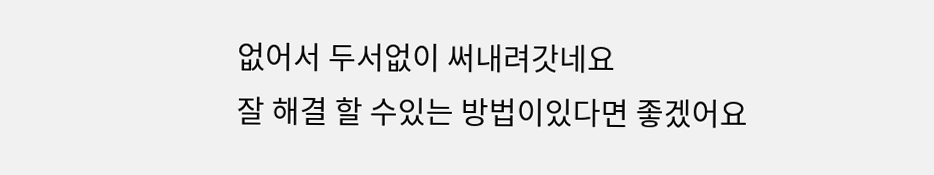없어서 두서없이 써내려갓네요
잘 해결 할 수있는 방법이있다면 좋겠어요